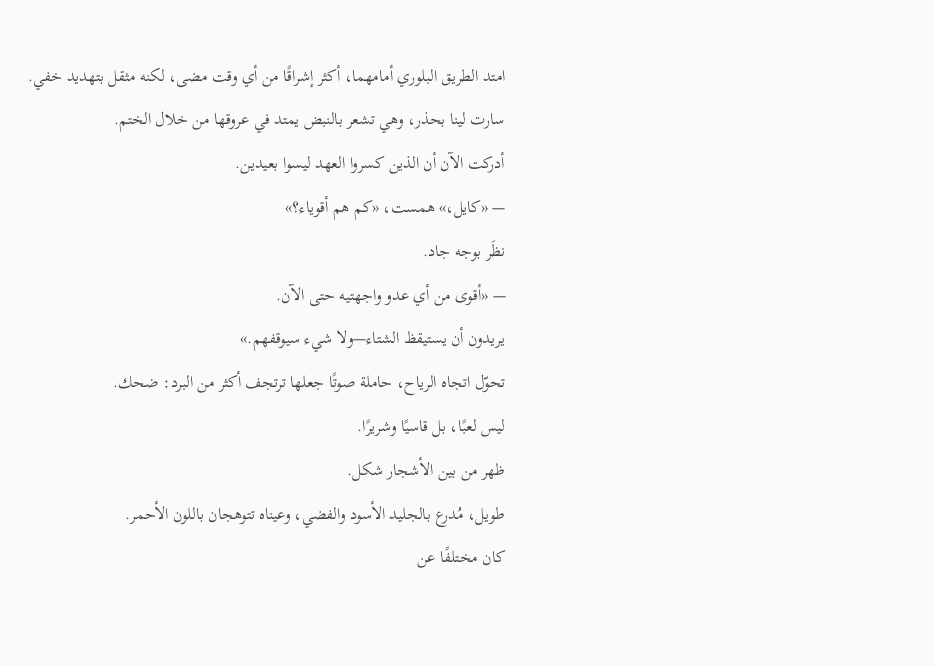امتد الطريق البلوري أمامهما، أكثر إشراقًا من أي وقت مضى، لكنه مثقل بتهديد خفي.
سارت لينا بحذر، وهي تشعر بالنبض يمتد في عروقها من خلال الختم.
أدركت الآن أن الذين كسروا العهد ليسوا بعيدين.
— «كايل،» همست، «كم هم أقوياء؟»
نظَر بوجه جاد.
— «أقوى من أي عدو واجهتيه حتى الآن.
يريدون أن يستيقظ الشتاء—ولا شيء سيوقفهم.»
تحوّل اتجاه الرياح، حاملة صوتًا جعلها ترتجف أكثر من البرد: ضحك.
ليس لعبًا، بل قاسيًا وشريرًا.
ظهر من بين الأشجار شكل.
طويل، مُدرع بالجليد الأسود والفضي، وعيناه تتوهجان باللون الأحمر.
كان مختلفًا عن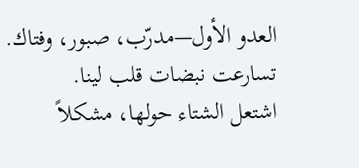العدو الأول—مدرّب، صبور، وفتاك.
تسارعت نبضات قلب لينا.
اشتعل الشتاء حولها، مشكلاً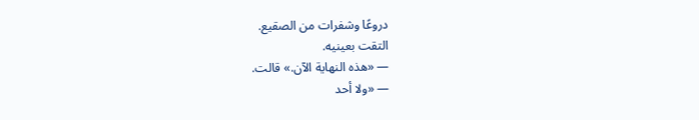دروعًا وشفرات من الصقيع.
التقت بعينيه.
— «هذه النهاية الآن.» قالت.
— «ولا أحد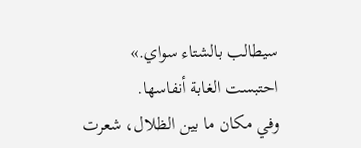سيطالب بالشتاء سواي.»
احتبست الغابة أنفاسها.
وفي مكان ما بين الظلال، شعرت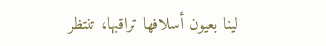لينا بعيون أسلافها تراقبها، تنتظر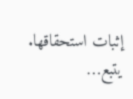إثبات استحقاقها.
يتبع…